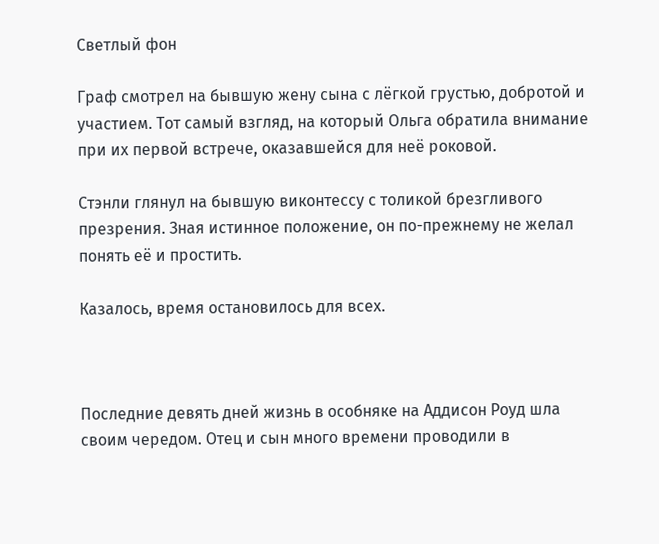Светлый фон

Граф смотрел на бывшую жену сына с лёгкой грустью, добротой и участием. Тот самый взгляд, на который Ольга обратила внимание при их первой встрече, оказавшейся для неё роковой.

Стэнли глянул на бывшую виконтессу с толикой брезгливого презрения. Зная истинное положение, он по-прежнему не желал понять её и простить.

Казалось, время остановилось для всех.



Последние девять дней жизнь в особняке на Аддисон Роуд шла своим чередом. Отец и сын много времени проводили в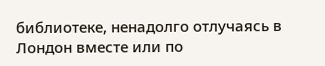библиотеке, ненадолго отлучаясь в Лондон вместе или по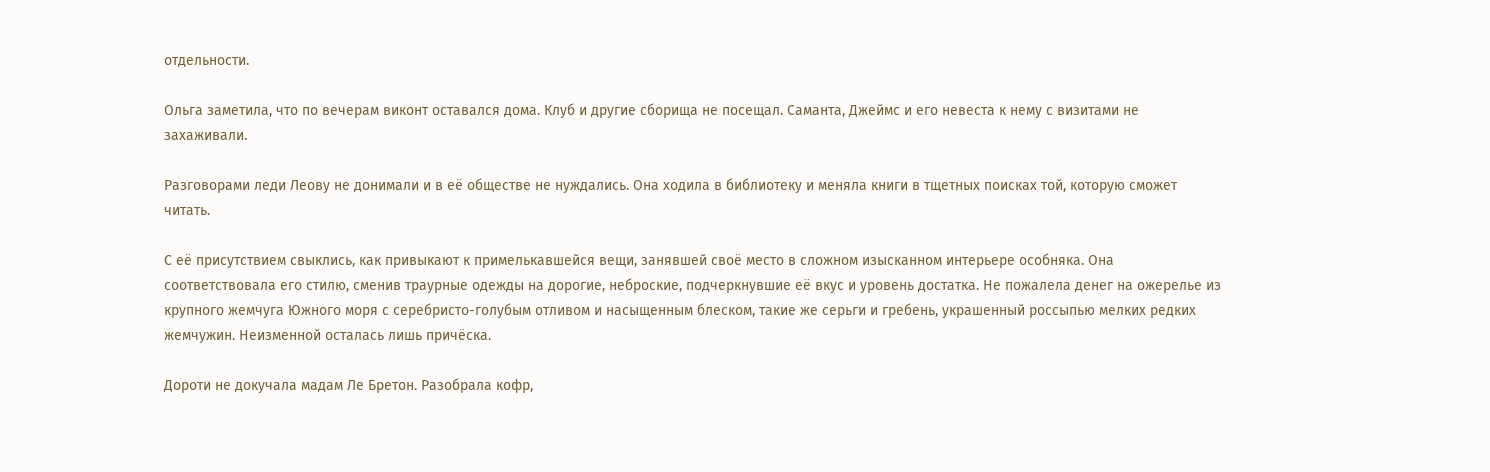отдельности.

Ольга заметила, что по вечерам виконт оставался дома. Клуб и другие сборища не посещал. Саманта, Джеймс и его невеста к нему с визитами не захаживали.

Разговорами леди Леову не донимали и в её обществе не нуждались. Она ходила в библиотеку и меняла книги в тщетных поисках той, которую сможет читать.

С её присутствием свыклись, как привыкают к примелькавшейся вещи, занявшей своё место в сложном изысканном интерьере особняка. Она соответствовала его стилю, сменив траурные одежды на дорогие, неброские, подчеркнувшие её вкус и уровень достатка. Не пожалела денег на ожерелье из крупного жемчуга Южного моря с серебристо-голубым отливом и насыщенным блеском, такие же серьги и гребень, украшенный россыпью мелких редких жемчужин. Неизменной осталась лишь причёска.

Дороти не докучала мадам Ле Бретон. Разобрала кофр,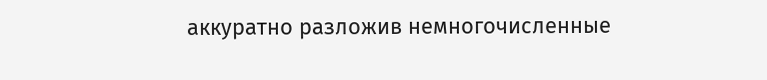аккуратно разложив немногочисленные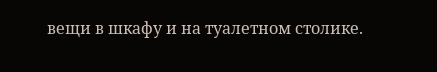вещи в шкафу и на туалетном столике.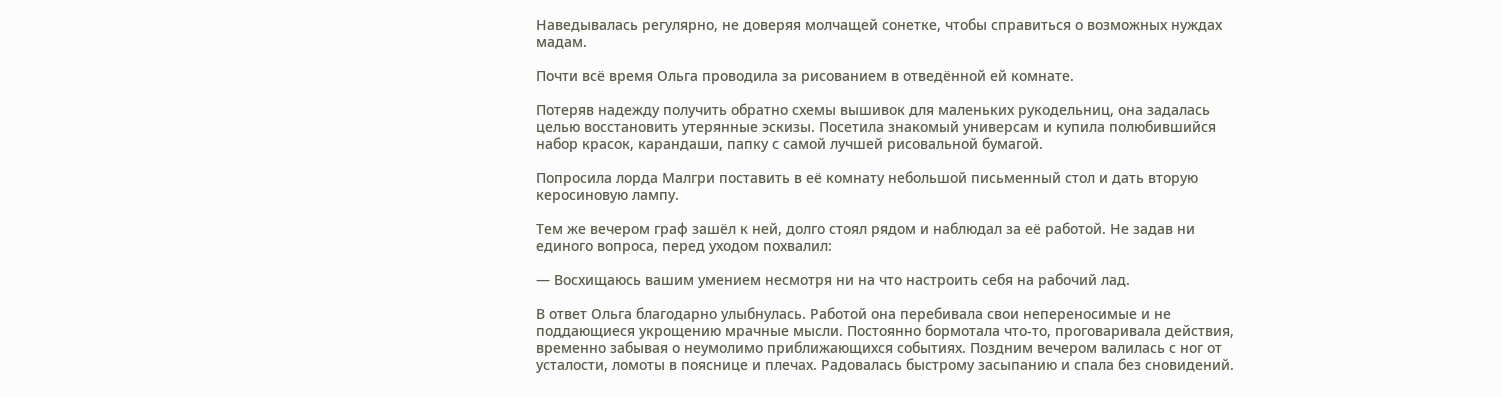Наведывалась регулярно, не доверяя молчащей сонетке, чтобы справиться о возможных нуждах мадам.

Почти всё время Ольга проводила за рисованием в отведённой ей комнате.

Потеряв надежду получить обратно схемы вышивок для маленьких рукодельниц, она задалась целью восстановить утерянные эскизы. Посетила знакомый универсам и купила полюбившийся набор красок, карандаши, папку с самой лучшей рисовальной бумагой.

Попросила лорда Малгри поставить в её комнату небольшой письменный стол и дать вторую керосиновую лампу.

Тем же вечером граф зашёл к ней, долго стоял рядом и наблюдал за её работой. Не задав ни единого вопроса, перед уходом похвалил:

— Восхищаюсь вашим умением несмотря ни на что настроить себя на рабочий лад.

В ответ Ольга благодарно улыбнулась. Работой она перебивала свои непереносимые и не поддающиеся укрощению мрачные мысли. Постоянно бормотала что-то, проговаривала действия, временно забывая о неумолимо приближающихся событиях. Поздним вечером валилась с ног от усталости, ломоты в пояснице и плечах. Радовалась быстрому засыпанию и спала без сновидений.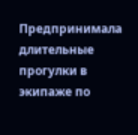Предпринимала длительные прогулки в экипаже по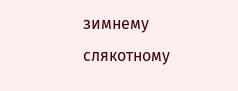зимнему слякотному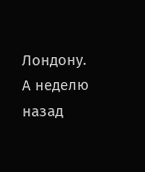Лондону. А неделю назад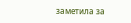заметила за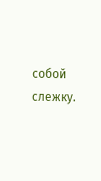собой слежку.